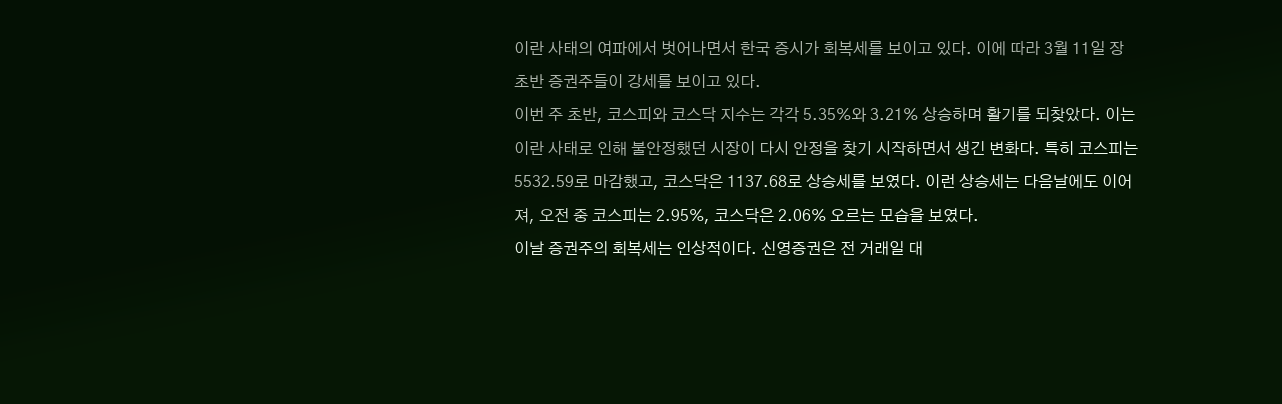이란 사태의 여파에서 벗어나면서 한국 증시가 회복세를 보이고 있다. 이에 따라 3월 11일 장 초반 증권주들이 강세를 보이고 있다.
이번 주 초반, 코스피와 코스닥 지수는 각각 5.35%와 3.21% 상승하며 활기를 되찾았다. 이는 이란 사태로 인해 불안정했던 시장이 다시 안정을 찾기 시작하면서 생긴 변화다. 특히 코스피는 5532.59로 마감했고, 코스닥은 1137.68로 상승세를 보였다. 이런 상승세는 다음날에도 이어져, 오전 중 코스피는 2.95%, 코스닥은 2.06% 오르는 모습을 보였다.
이날 증권주의 회복세는 인상적이다. 신영증권은 전 거래일 대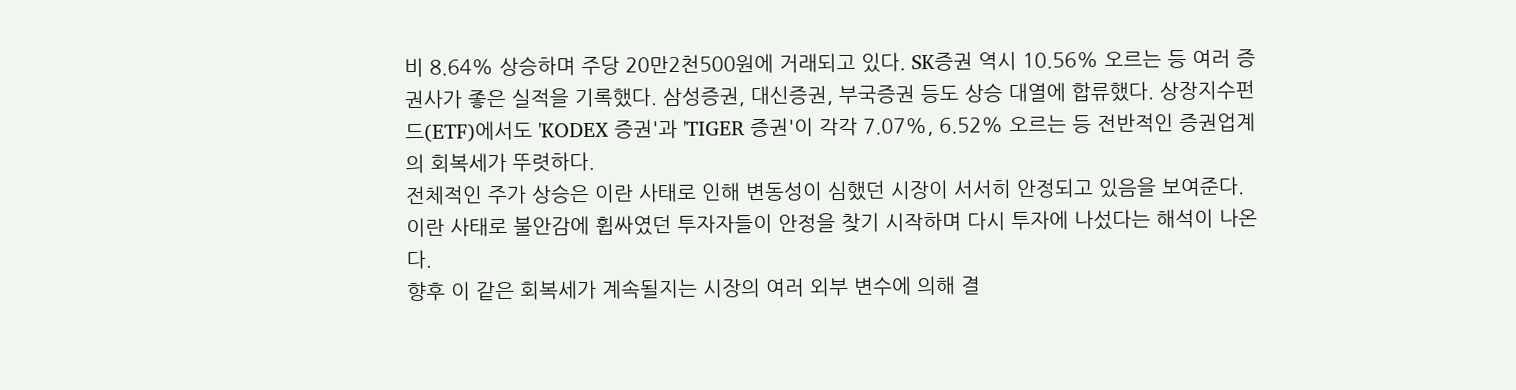비 8.64% 상승하며 주당 20만2천500원에 거래되고 있다. SK증권 역시 10.56% 오르는 등 여러 증권사가 좋은 실적을 기록했다. 삼성증권, 대신증권, 부국증권 등도 상승 대열에 합류했다. 상장지수펀드(ETF)에서도 'KODEX 증권'과 'TIGER 증권'이 각각 7.07%, 6.52% 오르는 등 전반적인 증권업계의 회복세가 뚜렷하다.
전체적인 주가 상승은 이란 사태로 인해 변동성이 심했던 시장이 서서히 안정되고 있음을 보여준다. 이란 사태로 불안감에 휩싸였던 투자자들이 안정을 찾기 시작하며 다시 투자에 나섰다는 해석이 나온다.
향후 이 같은 회복세가 계속될지는 시장의 여러 외부 변수에 의해 결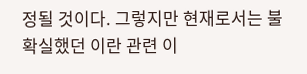정될 것이다. 그렇지만 현재로서는 불확실했던 이란 관련 이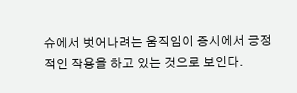슈에서 벗어나려는 움직임이 증시에서 긍정적인 작용을 하고 있는 것으로 보인다.